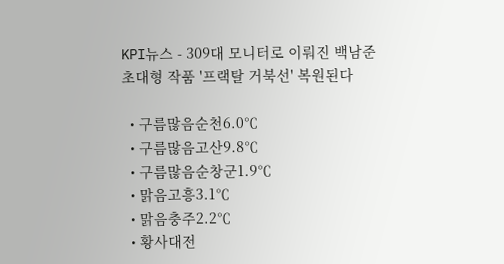KPI뉴스 - 309대 모니터로 이뤄진 백남준 초대형 작품 '프랙탈 거북선' 복원된다

  • 구름많음순천6.0℃
  • 구름많음고산9.8℃
  • 구름많음순창군1.9℃
  • 맑음고흥3.1℃
  • 맑음충주2.2℃
  • 황사대전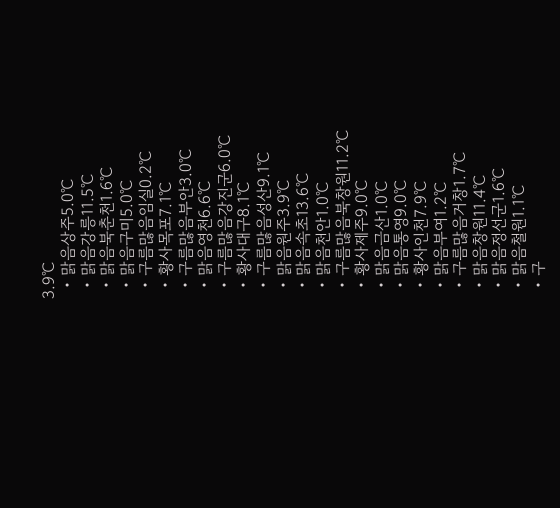3.9℃
  • 맑음상주5.0℃
  • 맑음강릉11.5℃
  • 맑음북춘천1.6℃
  • 맑음구미5.0℃
  • 구름많음임실0.2℃
  • 황사목포7.1℃
  • 구름많음부안3.0℃
  • 맑음영천6.6℃
  • 구름많음강진군6.0℃
  • 황사대구8.1℃
  • 구름많음성산9.1℃
  • 맑음원주3.9℃
  • 맑음속초13.6℃
  • 맑음천안1.0℃
  • 구름많음북창원11.2℃
  • 황사제주9.0℃
  • 맑음금산1.0℃
  • 맑음통영9.0℃
  • 황사인천7.9℃
  • 맑음부여1.2℃
  • 구름많음거창1.7℃
  • 맑음창원11.4℃
  • 맑음정선군1.6℃
  • 맑음철원1.1℃
  • 구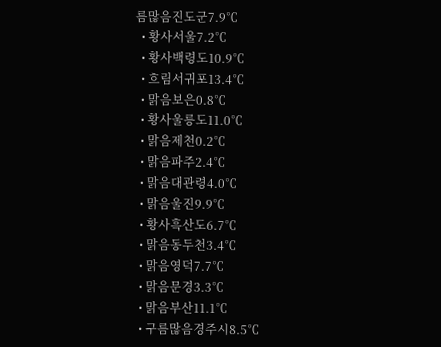름많음진도군7.9℃
  • 황사서울7.2℃
  • 황사백령도10.9℃
  • 흐림서귀포13.4℃
  • 맑음보은0.8℃
  • 황사울릉도11.0℃
  • 맑음제천0.2℃
  • 맑음파주2.4℃
  • 맑음대관령4.0℃
  • 맑음울진9.9℃
  • 황사흑산도6.7℃
  • 맑음동두천3.4℃
  • 맑음영덕7.7℃
  • 맑음문경3.3℃
  • 맑음부산11.1℃
  • 구름많음경주시8.5℃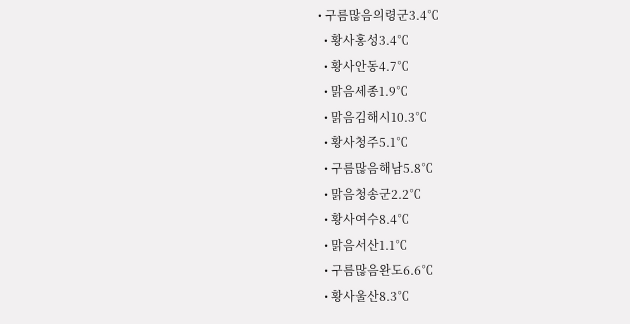• 구름많음의령군3.4℃
  • 황사홍성3.4℃
  • 황사안동4.7℃
  • 맑음세종1.9℃
  • 맑음김해시10.3℃
  • 황사청주5.1℃
  • 구름많음해남5.8℃
  • 맑음청송군2.2℃
  • 황사여수8.4℃
  • 맑음서산1.1℃
  • 구름많음완도6.6℃
  • 황사울산8.3℃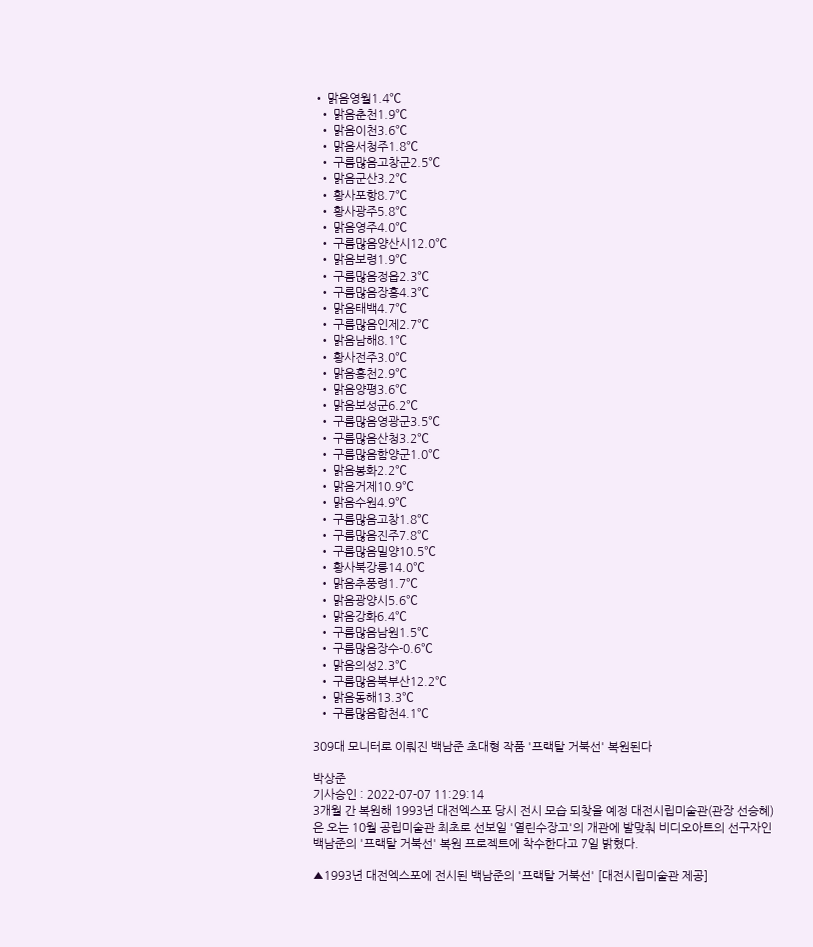• 맑음영월1.4℃
  • 맑음춘천1.9℃
  • 맑음이천3.6℃
  • 맑음서청주1.8℃
  • 구름많음고창군2.5℃
  • 맑음군산3.2℃
  • 황사포항8.7℃
  • 황사광주5.8℃
  • 맑음영주4.0℃
  • 구름많음양산시12.0℃
  • 맑음보령1.9℃
  • 구름많음정읍2.3℃
  • 구름많음장흥4.3℃
  • 맑음태백4.7℃
  • 구름많음인제2.7℃
  • 맑음남해8.1℃
  • 황사전주3.0℃
  • 맑음홍천2.9℃
  • 맑음양평3.6℃
  • 맑음보성군6.2℃
  • 구름많음영광군3.5℃
  • 구름많음산청3.2℃
  • 구름많음함양군1.0℃
  • 맑음봉화2.2℃
  • 맑음거제10.9℃
  • 맑음수원4.9℃
  • 구름많음고창1.8℃
  • 구름많음진주7.8℃
  • 구름많음밀양10.5℃
  • 황사북강릉14.0℃
  • 맑음추풍령1.7℃
  • 맑음광양시5.6℃
  • 맑음강화6.4℃
  • 구름많음남원1.5℃
  • 구름많음장수-0.6℃
  • 맑음의성2.3℃
  • 구름많음북부산12.2℃
  • 맑음동해13.3℃
  • 구름많음합천4.1℃

309대 모니터로 이뤄진 백남준 초대형 작품 '프랙탈 거북선' 복원된다

박상준
기사승인 : 2022-07-07 11:29:14
3개월 간 복원해 1993년 대전엑스포 당시 전시 모습 되찾을 예정 대전시립미술관(관장 선승혜)은 오는 10월 공립미술관 최초로 선보일 '열린수장고'의 개관에 발맞춰 비디오아트의 선구자인 백남준의 '프랙탈 거북선' 복원 프로젝트에 착수한다고 7일 밝혔다.

▲1993년 대전엑스포에 전시된 백남준의 '프랙탈 거북선' [대전시립미술관 제공]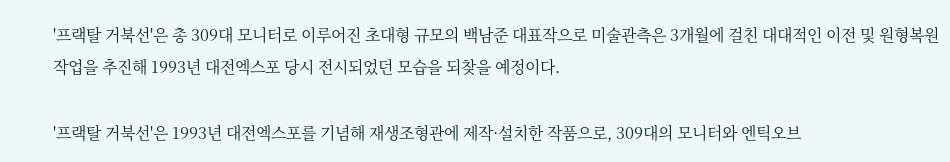'프랙탈 거북선'은 총 309대 모니터로 이루어진 초대형 규모의 백남준 대표작으로 미술관측은 3개월에 걸친 대대적인 이전 및 원형복원 작업을 추진해 1993년 대전엑스포 당시 전시되었던 모습을 되찾을 예정이다.

'프랙탈 거북선'은 1993년 대전엑스포를 기념해 재생조형관에 제작·설치한 작품으로, 309대의 모니터와 엔틱오브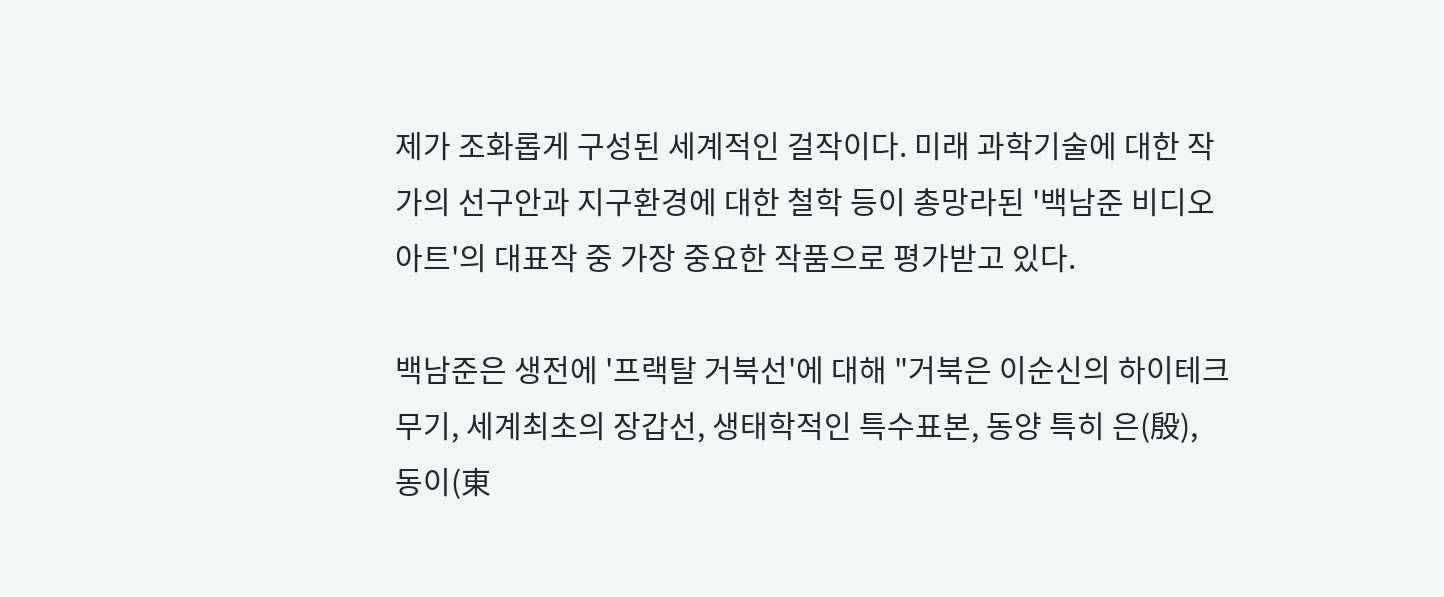제가 조화롭게 구성된 세계적인 걸작이다. 미래 과학기술에 대한 작가의 선구안과 지구환경에 대한 철학 등이 총망라된 '백남준 비디오 아트'의 대표작 중 가장 중요한 작품으로 평가받고 있다.

백남준은 생전에 '프랙탈 거북선'에 대해 "거북은 이순신의 하이테크 무기, 세계최초의 장갑선, 생태학적인 특수표본, 동양 특히 은(殷), 동이(東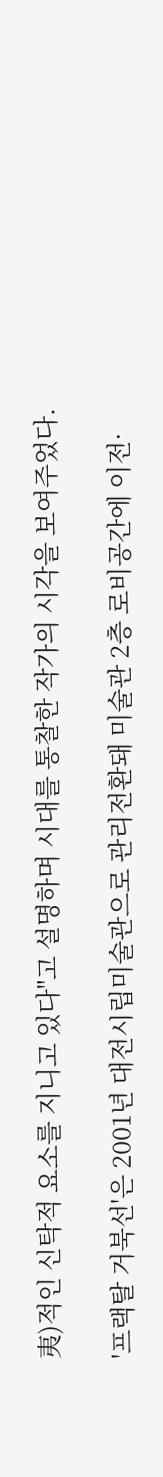夷)적인 신탁적 요소를 지니고 있다"고 설명하며 시대를 통찰한 작가의 시각을 보여주었다.

'프랙탈 거북선'은 2001년 대전시립미술관으로 관리전환돼 미술관 2층 로비공간에 이전·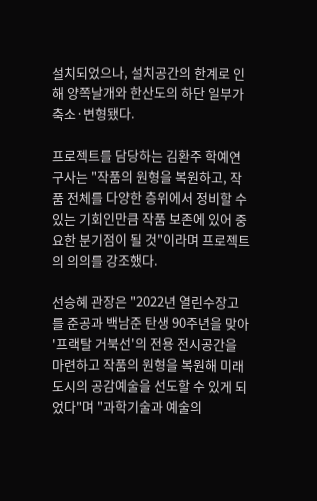설치되었으나, 설치공간의 한계로 인해 양쪽날개와 한산도의 하단 일부가 축소·변형됐다.

프로젝트를 담당하는 김환주 학예연구사는 "작품의 원형을 복원하고, 작품 전체를 다양한 층위에서 정비할 수 있는 기회인만큼 작품 보존에 있어 중요한 분기점이 될 것"이라며 프로젝트의 의의를 강조했다.

선승혜 관장은 "2022년 열린수장고를 준공과 백남준 탄생 90주년을 맞아 '프랙탈 거북선'의 전용 전시공간을 마련하고 작품의 원형을 복원해 미래도시의 공감예술을 선도할 수 있게 되었다"며 "과학기술과 예술의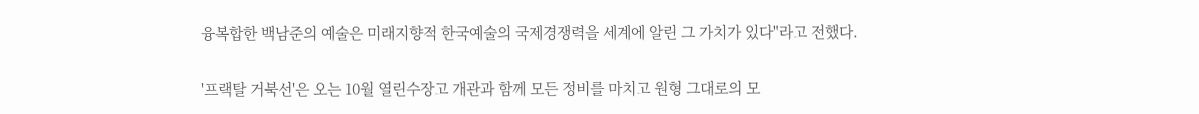융복합한 백남준의 예술은 미래지향적 한국예술의 국제경쟁력을 세계에 알린 그 가치가 있다"라고 전했다.

'프랙탈 거북선'은 오는 10월 열린수장고 개관과 함께 모든 정비를 마치고 원형 그대로의 모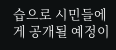습으로 시민들에게 공개될 예정이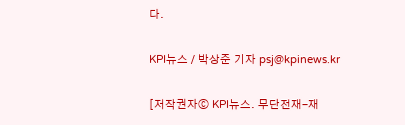다.

KPI뉴스 / 박상준 기자 psj@kpinews.kr

[저작권자ⓒ KPI뉴스. 무단전재-재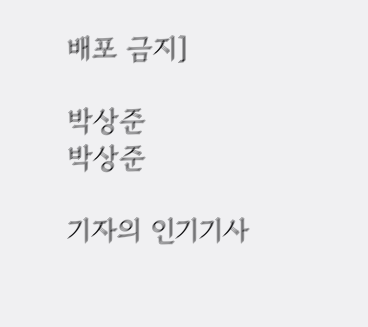배포 금지]

박상준
박상준

기자의 인기기사